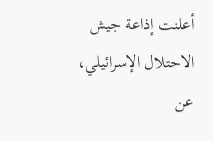أعلنت إذاعة جيش الاحتلال الإسرائيلي، عن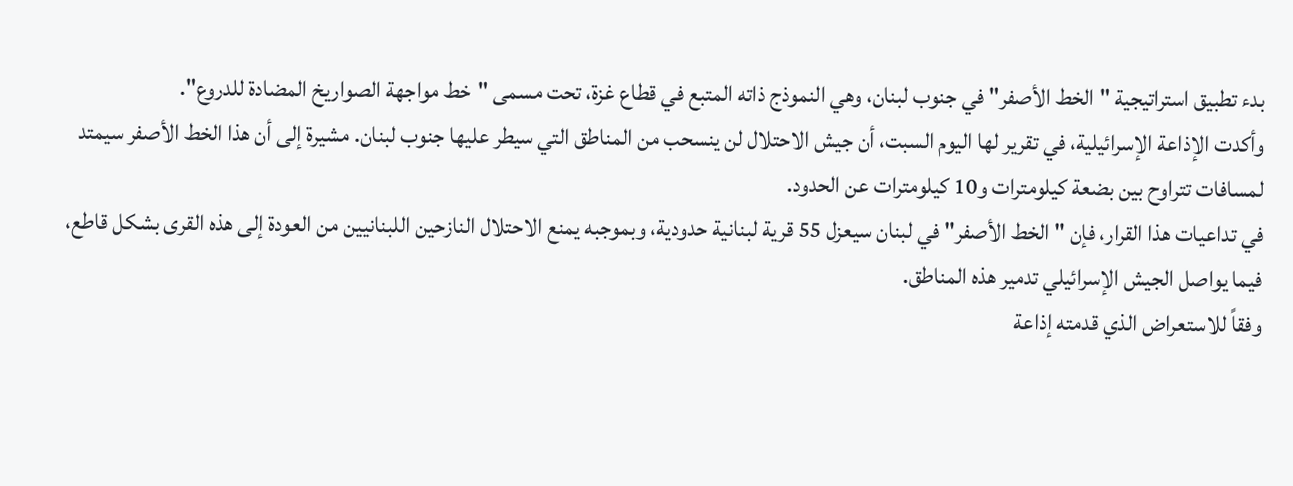بدء تطبيق استراتيجية "الخط الأصفر" في جنوب لبنان، وهي النموذج ذاته المتبع في قطاع غزة، تحت مسمى "خط مواجهة الصواريخ المضادة للدروع".
وأكدت الإذاعة الإسرائيلية، في تقرير لها اليوم السبت، أن جيش الاحتلال لن ينسحب من المناطق التي سيطر عليها جنوب لبنان. مشيرة إلى أن هذا الخط الأصفر سيمتد لمسافات تتراوح بين بضعة كيلومترات و10 كيلومترات عن الحدود.
في تداعيات هذا القرار، فإن "الخط الأصفر" في لبنان سيعزل 55 قرية لبنانية حدودية، وبموجبه يمنع الاحتلال النازحين اللبنانيين من العودة إلى هذه القرى بشكل قاطع، فيما يواصل الجيش الإسرائيلي تدمير هذه المناطق.
وفقاً للاستعراض الذي قدمته إذاعة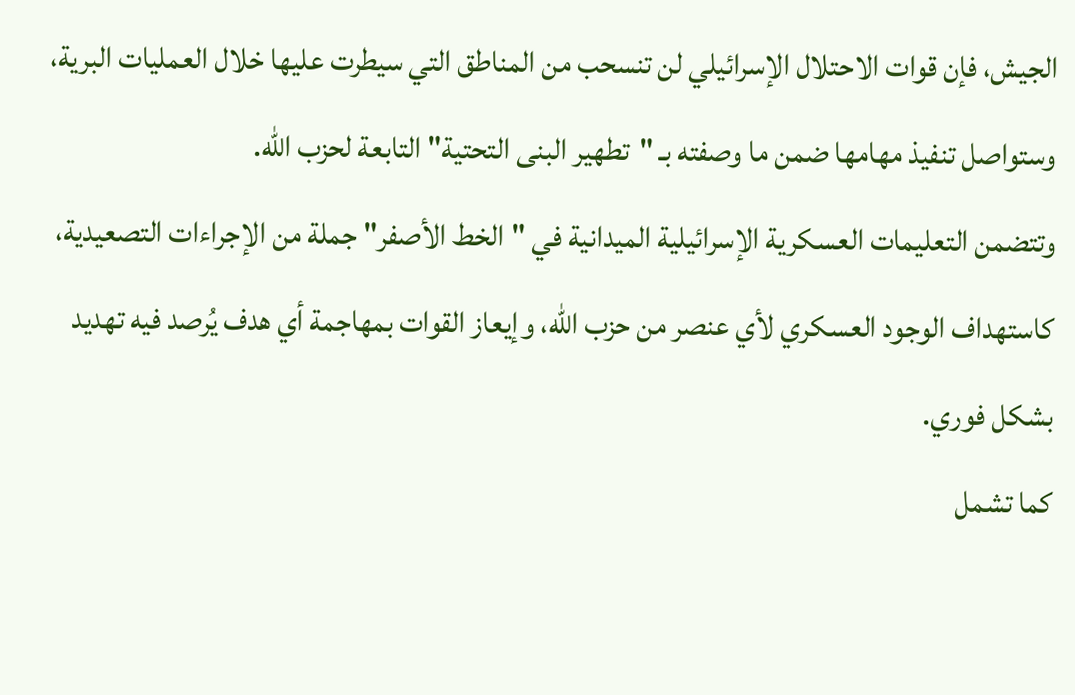الجيش، فإن قوات الاحتلال الإسرائيلي لن تنسحب من المناطق التي سيطرت عليها خلال العمليات البرية، وستواصل تنفيذ مهامها ضمن ما وصفته بـ "تطهير البنى التحتية" التابعة لحزب الله.
وتتضمن التعليمات العسكرية الإسرائيلية الميدانية في "الخط الأصفر" جملة من الإجراءات التصعيدية، كاستهداف الوجود العسكري لأي عنصر من حزب الله، وإيعاز القوات بمهاجمة أي هدف يُرصد فيه تهديد بشكل فوري.
كما تشمل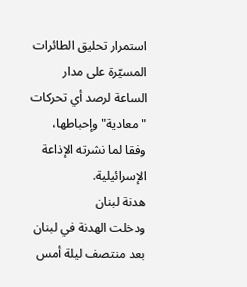استمرار تحليق الطائرات المسيّرة على مدار الساعة لرصد أي تحركات "معادية" وإحباطها، وفقا لما نشرته الإذاعة الإسرائيلية.
هدنة لبنان
ودخلت الهدنة في لبنان بعد منتصف ليلة أمس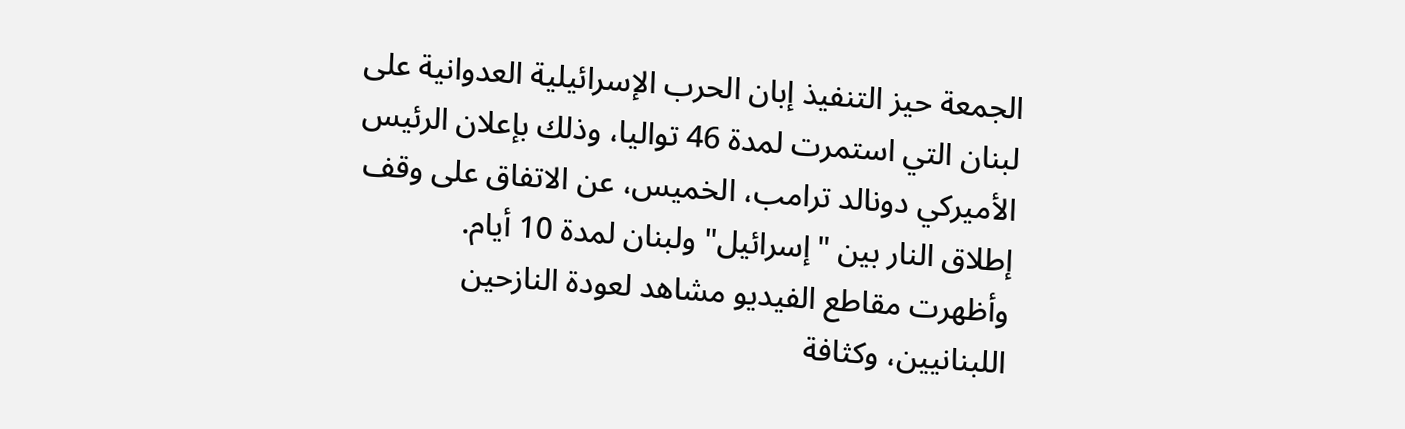الجمعة حيز التنفيذ إبان الحرب الإسرائيلية العدوانية على لبنان التي استمرت لمدة 46 تواليا، وذلك بإعلان الرئيس الأميركي دونالد ترامب، الخميس، عن الاتفاق على وقف إطلاق النار بين "إسرائيل" ولبنان لمدة 10 أيام.
وأظهرت مقاطع الفيديو مشاهد لعودة النازحين اللبنانيين، وكثافة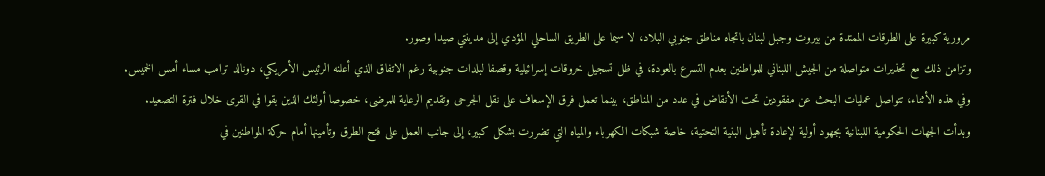مرورية كبيرة على الطرقات الممتدة من بيروت وجبل لبنان باتجاه مناطق جنوبي البلاد، لا سيما على الطريق الساحلي المؤدي إلى مدينتي صيدا وصور.
وتزامن ذلك مع تحذيرات متواصلة من الجيش اللبناني للمواطنين بعدم التسرع بالعودة، في ظل تسجيل خروقات إسرائيلية وقصفا لبلدات جنوبية رغم الاتفاق الذي أعلنه الرئيس الأمريكي، دونالد ترامب مساء أمس الخميس.
وفي هذه الأثناء، تتواصل عمليات البحث عن مفقودين تحت الأنقاض في عدد من المناطق، بينما تعمل فرق الإسعاف على نقل الجرحى وتقديم الرعاية للمرضى، خصوصا أولئك الذين بقوا في القرى خلال فترة التصعيد.
وبدأت الجهات الحكومية اللبنانية بجهود أولية لإعادة تأهيل البنية التحتية، خاصة شبكات الكهرباء والمياه التي تضررت بشكل كبير، إلى جانب العمل على فتح الطرق وتأمينها أمام حركة المواطنين في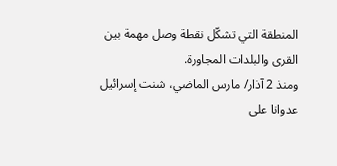المنطقة التي تشكّل نقطة وصل مهمة بين القرى والبلدات المجاورة.
ومنذ 2 آذار/ مارس الماضي، شنت إسرائيل عدوانا على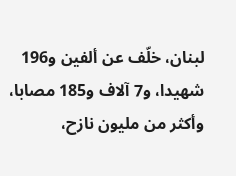لبنان، خلّف عن ألفين و196 شهيدا، و7 آلاف و185 مصابا، وأكثر من مليون نازح،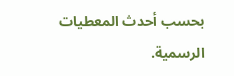بحسب أحدث المعطيات الرسمية.